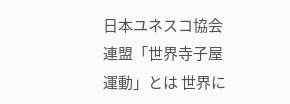日本ユネスコ協会連盟「世界寺子屋運動」とは 世界に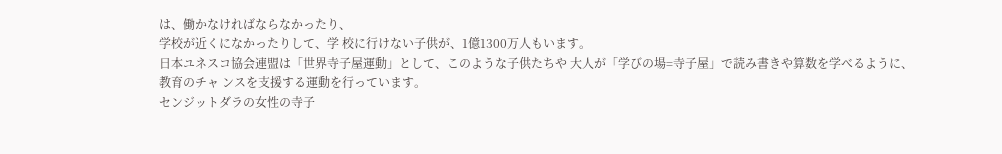は、働かなければならなかったり、
学校が近くになかったりして、学 校に行けない子供が、1億1300万人もいます。
日本ユネスコ協会連盟は「世界寺子屋運動」として、このような子供たちや 大人が「学びの場=寺子屋」で読み書きや算数を学べるように、
教育のチャ ンスを支援する運動を行っています。
センジットダラの女性の寺子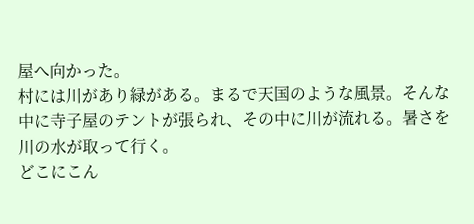屋へ向かった。
村には川があり緑がある。まるで天国のような風景。そんな中に寺子屋のテントが張られ、その中に川が流れる。暑さを川の水が取って行く。
どこにこん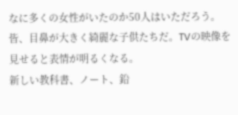なに多くの女性がいたのか50人はいただろう。皆、目鼻が大きく綺麗な子供たちだ。TVの映像を見せると表情が明るくなる。
新しい教科書、ノート、鉛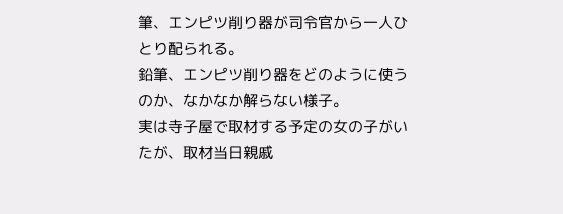筆、エンピツ削り器が司令官から一人ひとり配られる。
鉛筆、エンピツ削り器をどのように使うのか、なかなか解らない様子。
実は寺子屋で取材する予定の女の子がいたが、取材当日親戚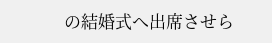の結婚式へ出席させら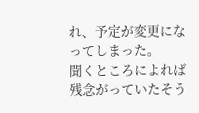れ、予定が変更になってしまった。
聞くところによれば残念がっていたそう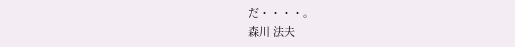だ・・・・。
森川 法夫